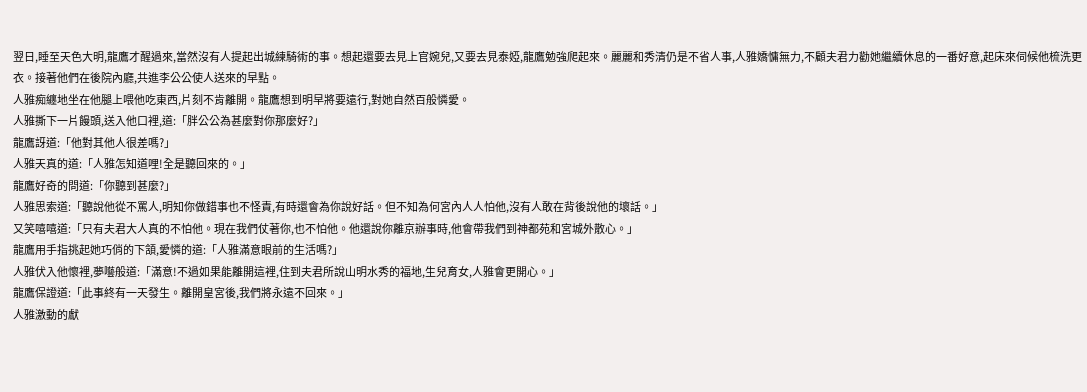翌日,睡至天色大明,龍鷹才醒過來,當然沒有人提起出城練騎術的事。想起還要去見上官婉兒,又要去見泰婭,龍鷹勉強爬起來。麗麗和秀清仍是不省人事,人雅嬌慵無力,不顧夫君力勸她繼續休息的一番好意,起床來伺候他梳洗更衣。接著他們在後院內廳,共進李公公使人送來的早點。
人雅痴纏地坐在他腿上喂他吃東西,片刻不肯離開。龍鷹想到明早將要遠行,對她自然百般憐愛。
人雅撕下一片饅頭,送入他口裡,道:「胖公公為甚麼對你那麼好?」
龍鷹訝道:「他對其他人很差嗎?」
人雅天真的道:「人雅怎知道哩!全是聽回來的。」
龍鷹好奇的問道:「你聽到甚麼?」
人雅思索道:「聽說他從不罵人,明知你做錯事也不怪責,有時還會為你說好話。但不知為何宮內人人怕他,沒有人敢在背後說他的壞話。」
又笑嘻嘻道:「只有夫君大人真的不怕他。現在我們仗著你,也不怕他。他還說你離京辦事時,他會帶我們到神都苑和宮城外散心。」
龍鷹用手指挑起她巧俏的下頷,愛憐的道:「人雅滿意眼前的生活嗎?」
人雅伏入他懷裡,夢囈般道:「滿意!不過如果能離開這裡,住到夫君所說山明水秀的福地,生兒育女,人雅會更開心。」
龍鷹保證道:「此事終有一天發生。離開皇宮後,我們將永遠不回來。」
人雅激動的獻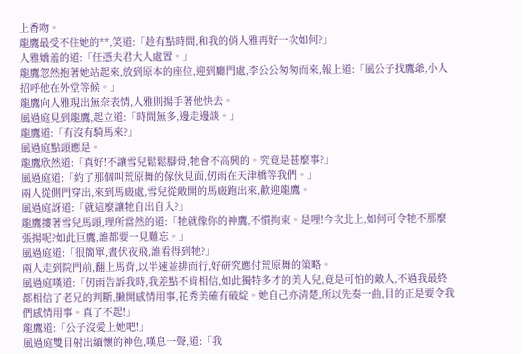上香吻。
龍鷹最受不住她的**,笑道:「趁有點時間,和我的俏人雅再好一次如何?」
人雅嬌羞的道:「任憑夫君大人處置。」
龍鷹忽然抱著她站起來,放到原本的座位,迎到廳門處,李公公匆匆而來,報上道:「風公子找鷹爺,小人招呼他在外堂等候。」
龍鷹向人雅現出無奈表情,人雅則揚手著他快去。
風過庭見到龍鷹,起立道:「時間無多,邊走邊談。」
龍鷹道:「有沒有騎馬來?」
風過庭點頭應是。
龍鷹欣然道:「真好!不讓雪兒鬆鬆腳骨,牠會不高興的。究竟是甚麼事?」
風過庭道:「約了那個叫荒原舞的傢伙見面,仞雨在天津橋等我們。」
兩人從側門穿出,來到馬廄處,雪兒從敞開的馬廄跑出來,歡迎龍鷹。
風過庭訝道:「就這麼讓牠自出自入?」
龍鷹摟著雪兒馬頭,理所當然的道:「牠就像你的神鷹,不慣拘束。是哩!今次北上,如何可令牠不那麼張揚呢?如此巨鷹,誰都要一見難忘。」
風過庭道:「很簡單,晝伏夜飛,誰看得到牠?」
兩人走到院門前,翻上馬背,以半速並排而行,好研究應付荒原舞的策略。
風過庭嘆道:「仞雨告訴我時,我差點不肯相信,如此獨特多才的美人兒,竟是可怕的敵人,不過我最終都相信了老兄的判斷,撇開感情用事,花秀美確有破綻。她自己亦清楚,所以先奏一曲,目的正是要令我們感情用事。真了不起!」
龍鷹道:「公子沒愛上她吧!」
風過庭雙目射出緬懷的神色,嘆息一聲,道:「我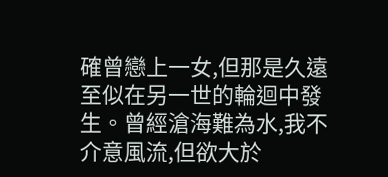確曾戀上一女,但那是久遠至似在另一世的輪迴中發生。曾經滄海難為水,我不介意風流,但欲大於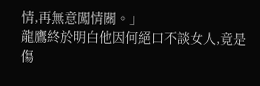情,再無意闖情關。」
龍鷹終於明白他因何絕口不談女人,竟是傷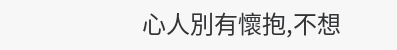心人別有懷抱,不想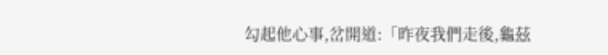勾起他心事,岔開道:「昨夜我們走後,龜茲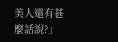美人還有甚麼話說?」